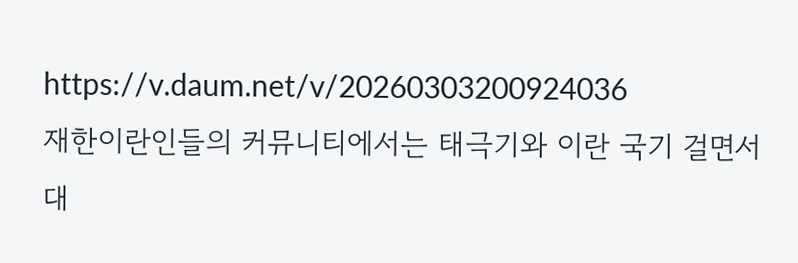https://v.daum.net/v/20260303200924036
재한이란인들의 커뮤니티에서는 태극기와 이란 국기 걸면서 대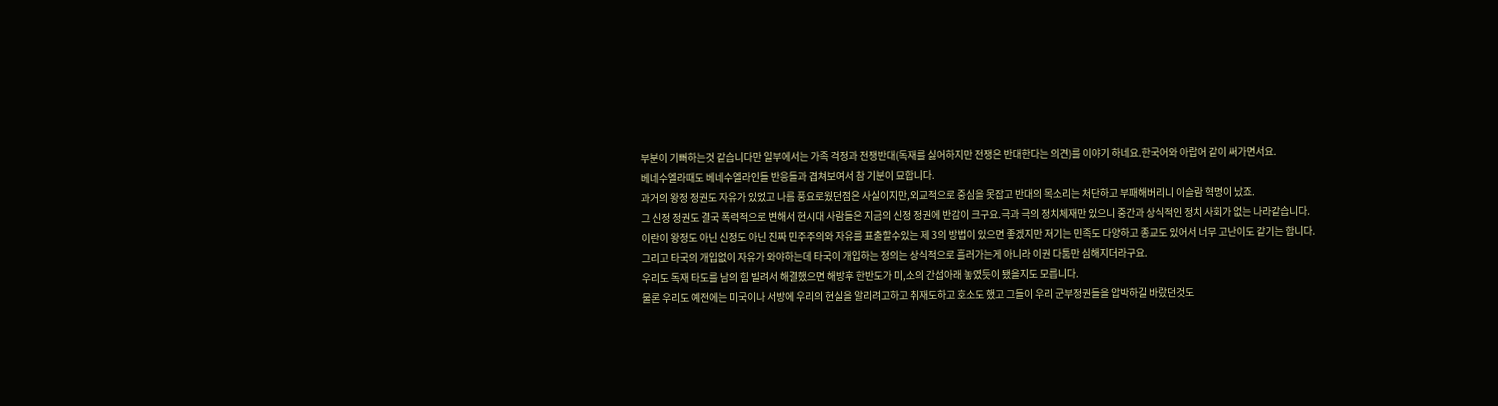부분이 기뻐하는것 같습니다만 일부에서는 가족 걱정과 전쟁반대(독재를 싫어하지만 전쟁은 반대한다는 의견)를 이야기 하네요.한국어와 아랍어 같이 써가면서요.
베네수엘라때도 베네수엘라인들 반응들과 겹쳐보여서 참 기분이 묘합니다.
과거의 왕정 정권도 자유가 있었고 나름 풍요로웠던점은 사실이지만,외교적으로 중심을 못잡고 반대의 목소리는 처단하고 부패해버리니 이슬람 혁명이 났죠.
그 신정 정권도 결국 폭력적으로 변해서 현시대 사람들은 지금의 신정 정권에 반감이 크구요.극과 극의 정치체재만 있으니 중간과 상식적인 정치 사회가 없는 나라같습니다.
이란이 왕정도 아닌 신정도 아닌 진짜 민주주의와 자유를 표출할수있는 제 3의 방법이 있으면 좋겠지만 저기는 민족도 다양하고 종교도 있어서 너무 고난이도 같기는 합니다.
그리고 타국의 개입없이 자유가 와야하는데 타국이 개입하는 정의는 상식적으로 흘러가는게 아니라 이권 다툼만 심해지더라구요.
우리도 독재 타도를 남의 힘 빌려서 해결했으면 해방후 한반도가 미,소의 간섭아래 놓였듯이 됐을지도 모릅니다.
물론 우리도 예전에는 미국이나 서방에 우리의 현실을 알리려고하고 취재도하고 호소도 했고 그들이 우리 군부정권들을 압박하길 바랐던것도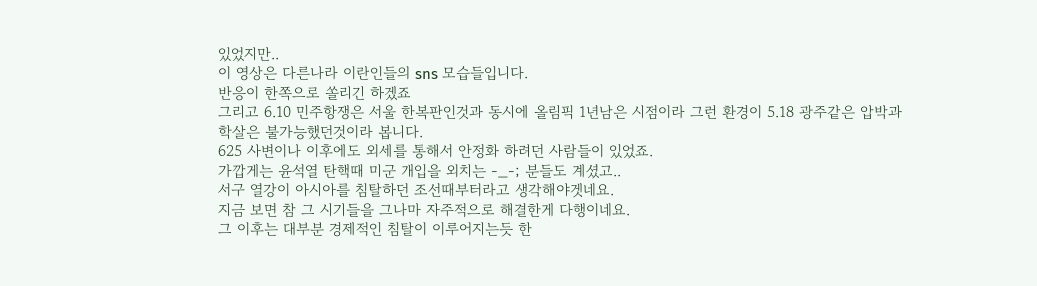있었지만..
이 영상은 다른나라 이란인들의 sns 모습들입니다.
반응이 한쪽으로 쏠리긴 하겠죠
그리고 6.10 민주항쟁은 서울 한복판인것과 동시에 올림픽 1년남은 시점이라 그런 환경이 5.18 광주같은 압박과 학살은 불가능했던것이라 봅니다.
625 사변이나 이후에도 외세를 통해서 안정화 하려던 사람들이 있었죠.
가깝게는 윤석열 탄핵때 미군 개입을 외치는 -_-; 분들도 계셨고..
서구 열강이 아시아를 침탈하던 조선때부터라고 생각해야겟네요.
지금 보면 참 그 시기들을 그나마 자주적으로 해결한게 다행이네요.
그 이후는 대부분 경제적인 침탈이 이루어지는듯 한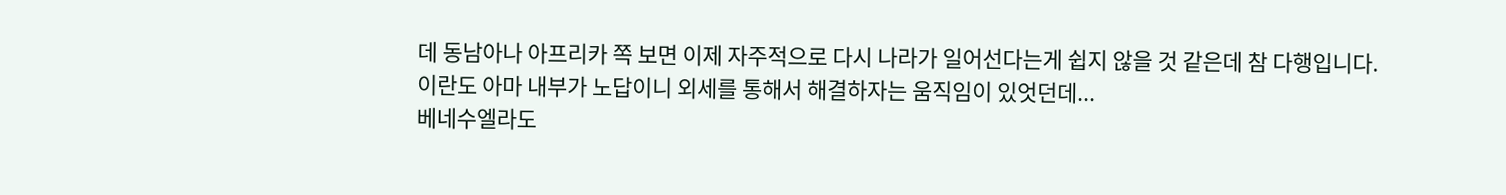데 동남아나 아프리카 쪽 보면 이제 자주적으로 다시 나라가 일어선다는게 쉽지 않을 것 같은데 참 다행입니다.
이란도 아마 내부가 노답이니 외세를 통해서 해결하자는 움직임이 있엇던데...
베네수엘라도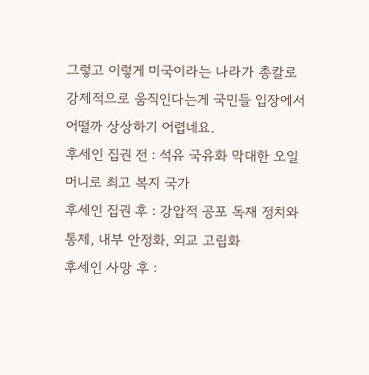그렇고 이렇게 미국이라는 나라가 총칼로 강제적으로 움직인다는게 국민들 입장에서 어떨까 상상하기 어렵네요.
후세인 집권 전 : 석유 국유화 막대한 오일 머니로 최고 복지 국가
후세인 집권 후 : 강압적 공포 독재 정치와 통제, 내부 안정화, 외교 고립화
후세인 사망 후 :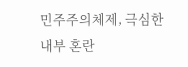민주주의체제, 극심한 내부 혼란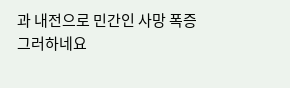과 내전으로 민간인 사망 폭증
그러하네요